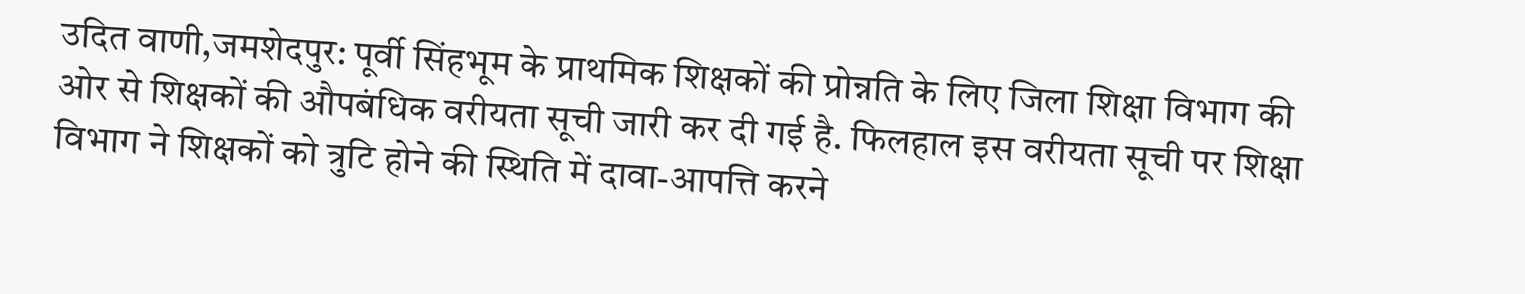उदित वाणी,जमशेदपुर: पूर्वी सिंहभूम के प्राथमिक शिक्षकों की प्रोन्नति के लिए जिला शिक्षा विभाग की ओर से शिक्षकों की औपबंधिक वरीयता सूची जारी कर दी गई है. फिलहाल इस वरीयता सूची पर शिक्षा विभाग ने शिक्षकों को त्रुटि होने की स्थिति में दावा-आपत्ति करने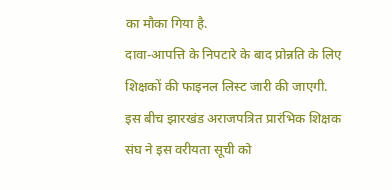का मौका गिया है.
दावा-आपत्ति के निपटारे के बाद प्रोन्नति के लिए शिक्षकों की फाइनल लिस्ट जारी की जाएगी. इस बीच झारखंड अराजपत्रित प्रारंभिक शिक्षक संघ ने इस वरीयता सूची को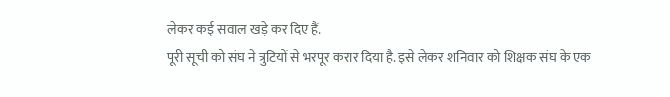लेकर कई सवाल खड़े कर दिए हैं.
पूरी सूची को संघ ने त्रुटियों से भरपूर करार दिया है. इसे लेकर शनिवार को शिक्षक संघ के एक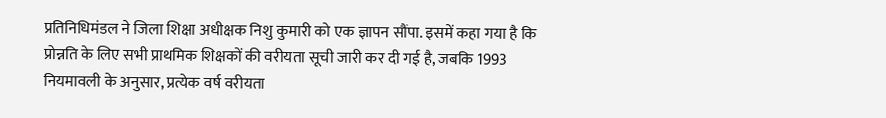प्रतिनिधिमंडल ने जिला शिक्षा अधीक्षक निशु कुमारी को एक ज्ञापन सौंपा. इसमें कहा गया है कि प्रोन्नति के लिए सभी प्राथमिक शिक्षकों की वरीयता सूची जारी कर दी गई है, जबकि 1993 नियमावली के अनुसार, प्रत्येक वर्ष वरीयता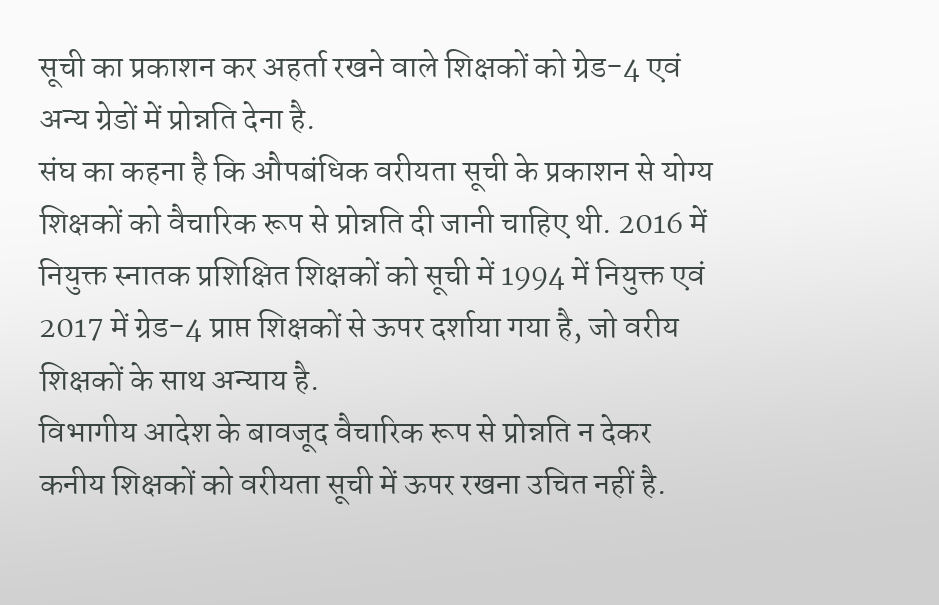सूची का प्रकाशन कर अहर्ता रखने वाले शिक्षकों को ग्रेड-4 एवं अन्य ग्रेडों में प्रोन्नति देना है.
संघ का कहना है कि औपबंधिक वरीयता सूची के प्रकाशन से योग्य शिक्षकों को वैचारिक रूप से प्रोन्नति दी जानी चाहिए थी. 2016 में नियुक्त स्नातक प्रशिक्षित शिक्षकों को सूची में 1994 में नियुक्त एवं 2017 में ग्रेड-4 प्राप्त शिक्षकों से ऊपर दर्शाया गया है, जो वरीय शिक्षकों के साथ अन्याय है.
विभागीय आदेश के बावजूद वैचारिक रूप से प्रोन्नति न देकर कनीय शिक्षकों को वरीयता सूची में ऊपर रखना उचित नहीं है.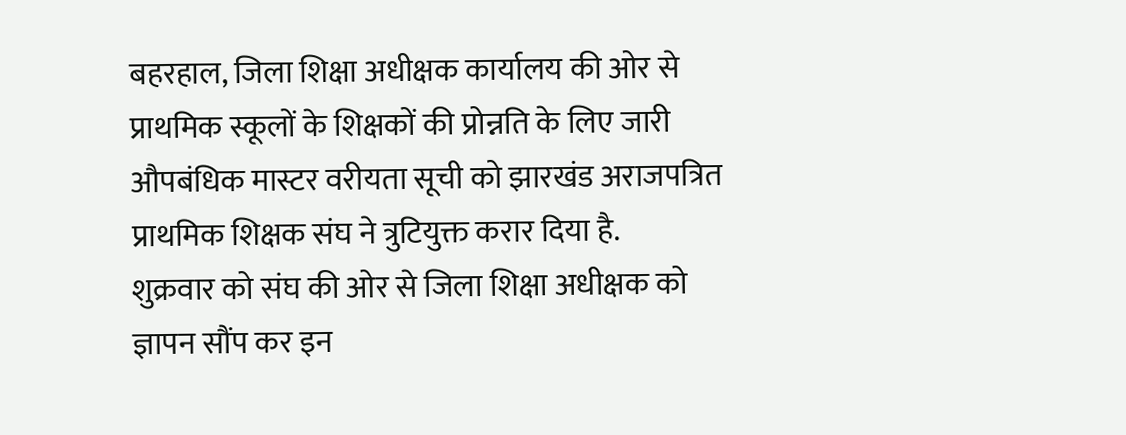बहरहाल, जिला शिक्षा अधीक्षक कार्यालय की ओर से प्राथमिक स्कूलों के शिक्षकों की प्रोन्नति के लिए जारी औपबंधिक मास्टर वरीयता सूची को झारखंड अराजपत्रित प्राथमिक शिक्षक संघ ने त्रुटियुक्त करार दिया है.
शुक्रवार को संघ की ओर से जिला शिक्षा अधीक्षक को ज्ञापन सौंप कर इन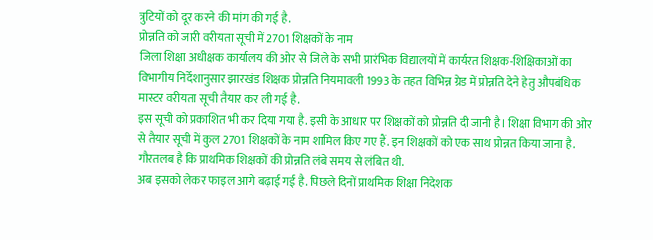त्रुटियों को दूर करने की मांग की गई है.
प्रोन्नति को जारी वरीयता सूची में 2701 शिक्षकों के नाम
जिला शिक्षा अधीक्षक कार्यालय की ओर से जिले के सभी प्रारंभिक विद्यालयों में कार्यरत शिक्षक-शिक्षिकाओं का विभागीय निर्देशानुसार झारखंड शिक्षक प्रोन्नति नियमावली 1993 के तहत विभिन्न ग्रेड में प्रोन्नति देने हेतु औपबंधिक मास्टर वरीयता सूची तैयार कर ली गई है.
इस सूची को प्रकाशित भी कर दिया गया है. इसी के आधार पर शिक्षकों को प्रोन्नति दी जानी है। शिक्षा विभाग की ओर से तैयार सूची में कुल 2701 शिक्षकों के नाम शामिल किए गए हैं. इन शिक्षकों को एक साथ प्रोन्नत किया जाना है. गौरतलब है कि प्राथमिक शिक्षकों की प्रोन्नति लंबे समय से लंबित थी.
अब इसको लेकर फाइल आगे बढ़ाई गई है. पिछले दिनों प्राथमिक शिक्षा निदेशक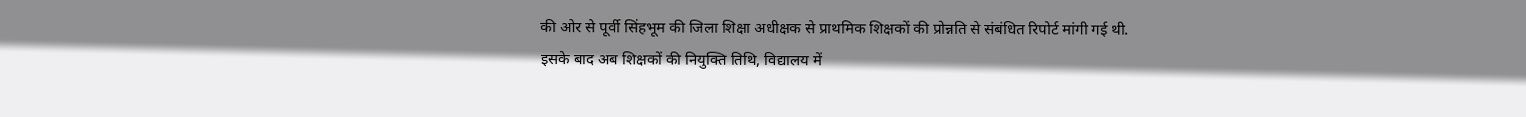की ओर से पूर्वी सिंहभूम की जिला शिक्षा अधीक्षक से प्राथमिक शिक्षकों की प्रोन्नति से संबंधित रिपोर्ट मांगी गई थी.
इसके बाद अब शिक्षकों की नियुक्ति तिथि, विद्यालय में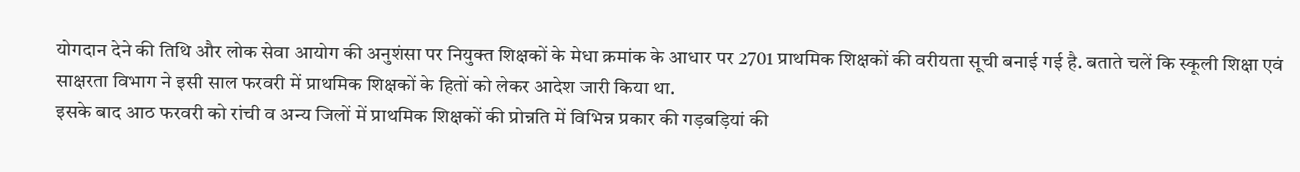योगदान देने की तिथि और लोक सेवा आयोग की अनुशंसा पर नियुक्त शिक्षकों के मेधा क्रमांक के आधार पर 2701 प्राथमिक शिक्षकों की वरीयता सूची बनाई गई है. बताते चलें कि स्कूली शिक्षा एवं साक्षरता विभाग ने इसी साल फरवरी में प्राथमिक शिक्षकों के हितों को लेकर आदेश जारी किया था.
इसके बाद आठ फरवरी को रांची व अन्य जिलों में प्राथमिक शिक्षकों की प्रोन्नति में विभिन्न प्रकार की गड़बड़ियां की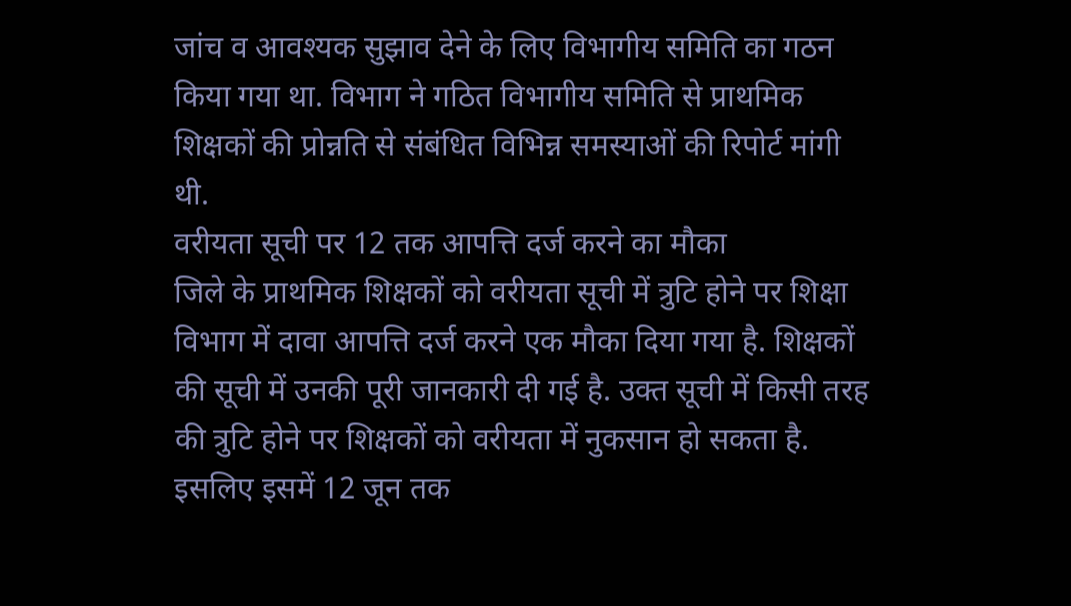जांच व आवश्यक सुझाव देने के लिए विभागीय समिति का गठन किया गया था. विभाग ने गठित विभागीय समिति से प्राथमिक शिक्षकों की प्रोन्नति से संबंधित विभिन्न समस्याओं की रिपोर्ट मांगी थी.
वरीयता सूची पर 12 तक आपत्ति दर्ज करने का मौका
जिले के प्राथमिक शिक्षकों को वरीयता सूची में त्रुटि होने पर शिक्षा विभाग में दावा आपत्ति दर्ज करने एक मौका दिया गया है. शिक्षकों की सूची में उनकी पूरी जानकारी दी गई है. उक्त सूची में किसी तरह की त्रुटि होने पर शिक्षकों को वरीयता में नुकसान हो सकता है.
इसलिए इसमें 12 जून तक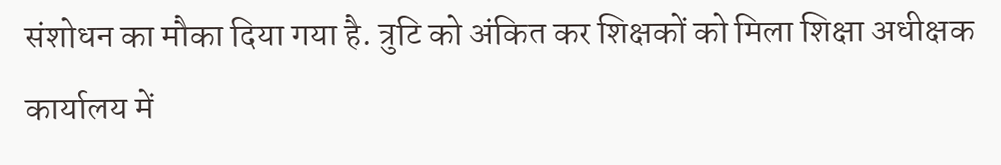संशोधन का मौका दिया गया है. त्रुटि को अंकित कर शिक्षकों को मिला शिक्षा अधीक्षक कार्यालय में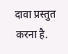दावा प्रस्तुत करना है.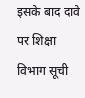इसके बाद दावे पर शिक्षा विभाग सूची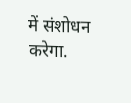में संशोधन करेगा.